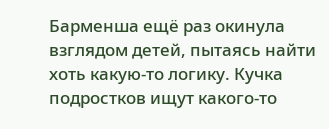Барменша ещё раз окинула взглядом детей, пытаясь найти хоть какую-то логику. Кучка подростков ищут какого-то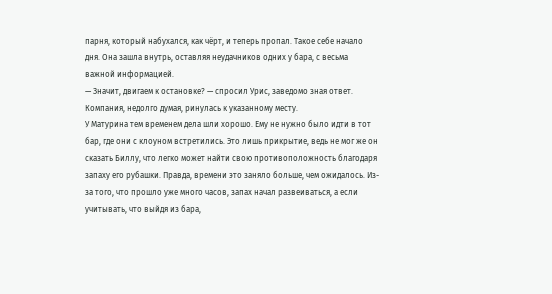парня, который набухался, как чёрт, и теперь пропал. Такое себе начало дня. Она зашла внутрь, оставляя неудачников одних у бара, с весьма важной информацией.
— Значит, двигаем к остановке? — спросил Урис, заведомо зная ответ. Компания, недолго думая, ринулась к указанному месту.
У Матурина тем временем дела шли хорошо. Ему не нужно было идти в тот бар, где они с клоуном встретились. Это лишь прикрытие, ведь не мог же он сказать Биллу, что легко может найти свою противоположность благодаря запаху его рубашки. Правда, времени это заняло больше, чем ожидалось. Из-за того, что прошло уже много часов, запах начал развеиваться, а если учитывать, что выйдя из бара,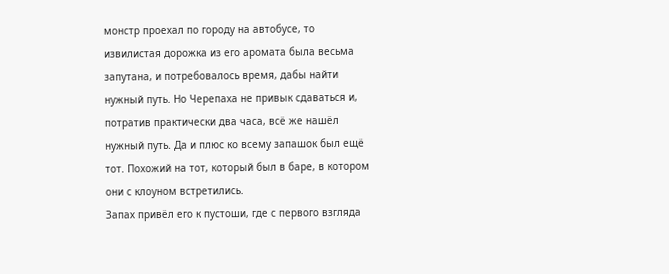монстр проехал по городу на автобусе, то извилистая дорожка из его аромата была весьма запутана, и потребовалось время, дабы найти нужный путь. Но Черепаха не привык сдаваться и, потратив практически два часа, всё же нашёл нужный путь. Да и плюс ко всему запашок был ещё тот. Похожий на тот, который был в баре, в котором они с клоуном встретились.
Запах привёл его к пустоши, где с первого взгляда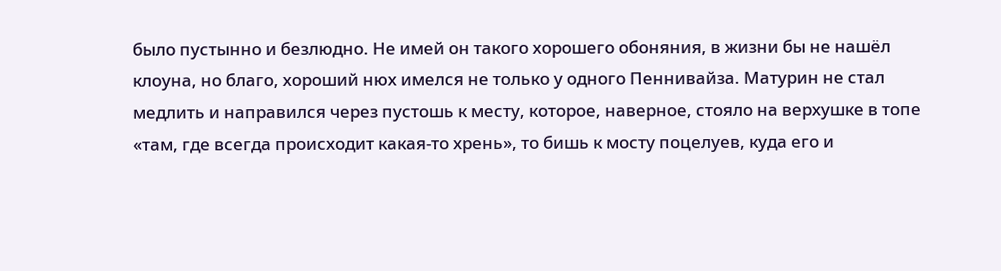было пустынно и безлюдно. Не имей он такого хорошего обоняния, в жизни бы не нашёл клоуна, но благо, хороший нюх имелся не только у одного Пеннивайза. Матурин не стал медлить и направился через пустошь к месту, которое, наверное, стояло на верхушке в топе «там, где всегда происходит какая-то хрень», то бишь к мосту поцелуев, куда его и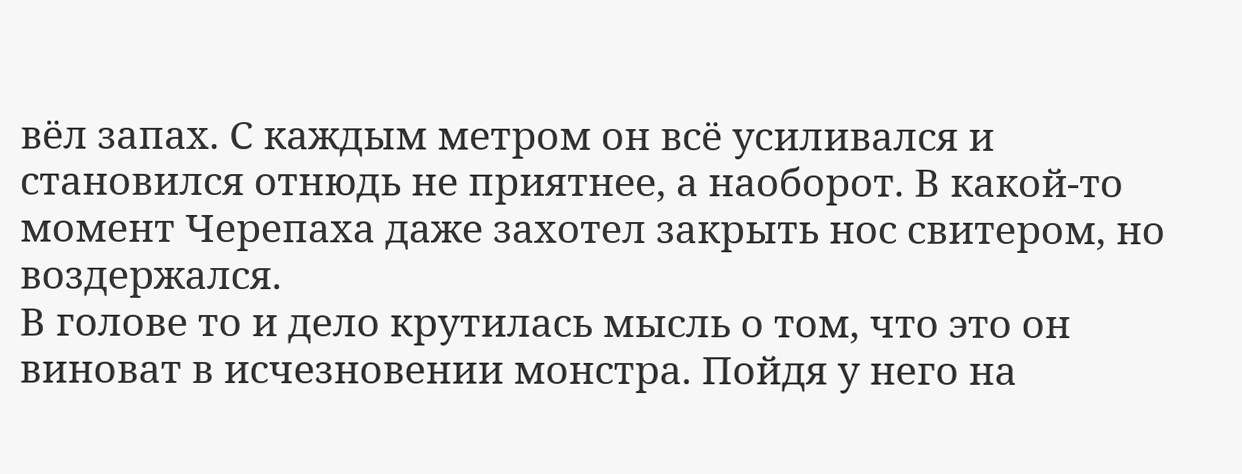вёл запах. С каждым метром он всё усиливался и становился отнюдь не приятнее, а наоборот. В какой-то момент Черепаха даже захотел закрыть нос свитером, но воздержался.
В голове то и дело крутилась мысль о том, что это он виноват в исчезновении монстра. Пойдя у него на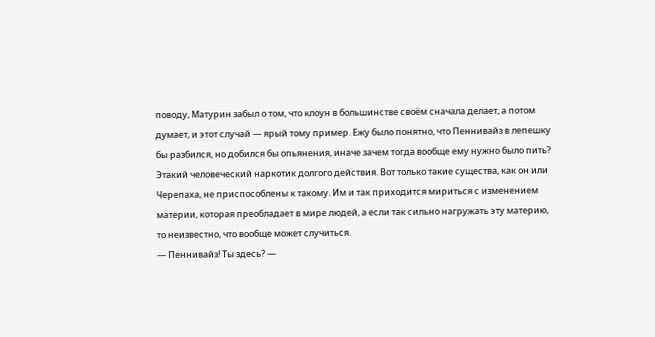поводу, Матурин забыл о том, что клоун в большинстве своём сначала делает, а потом думает, и этот случай — ярый тому пример. Ежу было понятно, что Пеннивайз в лепешку бы разбился, но добился бы опьянения, иначе зачем тогда вообще ему нужно было пить? Этакий человеческий наркотик долгого действия. Вот только такие существа, как он или Черепаха, не приспособлены к такому. Им и так приходится мириться с изменением материи, которая преобладает в мире людей, а если так сильно нагружать эту материю, то неизвестно, что вообще может случиться.
— Пеннивайз! Ты здесь? —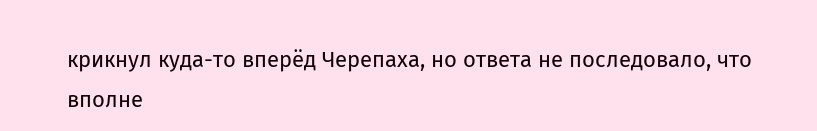крикнул куда-то вперёд Черепаха, но ответа не последовало, что вполне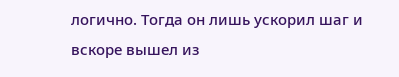логично. Тогда он лишь ускорил шаг и вскоре вышел из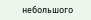небольшого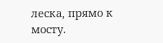леска, прямо к мосту.